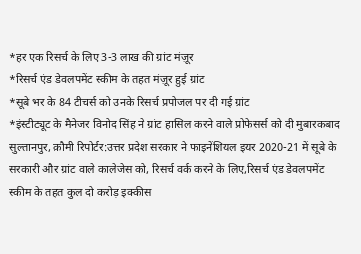*हर एक रिसर्च के लिए 3-3 लाख की ग्रांट मंज़ूर
*रिसर्च एंड डेवलपमेंट स्कीम के तहत मंज़ूर हुई ग्रांट
*सूबे भर के 84 टीचर्स को उनके रिसर्च प्रपोजल पर दी गई ग्रांट
*इंस्टीट्यूट के मैनेजर विनोद सिंह ने ग्रांट हासिल करने वाले प्रोफेसर्स को दी मुबारकबाद
सुल्तानपुर, क़ौमी रिपोर्टर:उत्तर प्रदेश सरकार ने फाइनेंशियल इयर 2020-21 में सूबे के सरकारी और ग्रांट वाले कालेजेस को, रिसर्च वर्क करने के लिए,रिसर्च एंड डेवलपमेंट स्कीम के तहत कुल दो करोड़ इक्कीस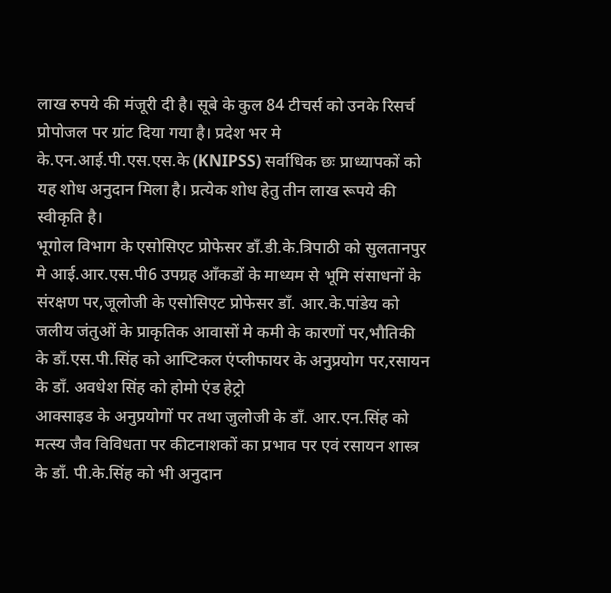लाख रुपये की मंजूरी दी है। सूबे के कुल 84 टीचर्स को उनके रिसर्च प्रोपोजल पर ग्रांट दिया गया है। प्रदेश भर मे के.एन.आई.पी.एस.एस.के (KNIPSS) सर्वाधिक छः प्राध्यापकों को यह शोध अनुदान मिला है। प्रत्येक शोध हेतु तीन लाख रूपये की स्वीकृति है।
भूगोल विभाग के एसोसिएट प्रोफेसर डाँ.डी.के.त्रिपाठी को सुलतानपुर मे आई.आर.एस.पी6 उपग्रह आँकडों के माध्यम से भूमि संसाधनों के संरक्षण पर,जूलोजी के एसोसिएट प्रोफेसर डाँ. आर.के.पांडेय को जलीय जंतुओं के प्राकृतिक आवासों मे कमी के कारणों पर,भौतिकी के डाँ.एस.पी.सिंह को आप्टिकल एंप्लीफायर के अनुप्रयोग पर,रसायन के डाँ. अवधेश सिंह को होमो एंड हेट्रो
आक्साइड के अनुप्रयोगों पर तथा जुलोजी के डाँ. आर.एन.सिंह को मत्स्य जैव विविधता पर कीटनाशकों का प्रभाव पर एवं रसायन शास्त्र के डाँ. पी.के.सिंह को भी अनुदान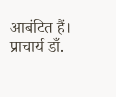आबंटित हैं।
प्राचार्य डाँ.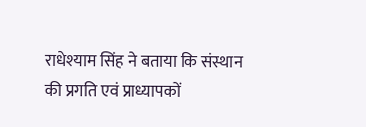राधेश्याम सिंह ने बताया कि संस्थान की प्रगति एवं प्राध्यापकों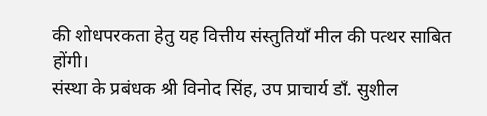की शोधपरकता हेतु यह वित्तीय संस्तुतियाँ मील की पत्थर साबित होंगी।
संस्था के प्रबंधक श्री विनोद सिंह, उप प्राचार्य डाँ. सुशील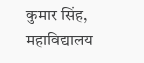कुमार सिंह, महाविद्यालय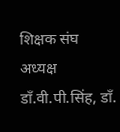शिक्षक संघ अध्यक्ष डाँ.वी.पी.सिंह, डाँ.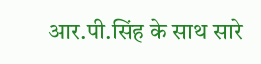आर.पी.सिंह के साथ सारे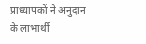प्राध्यापकों ने अनुदान के लाभार्थी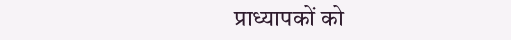प्राध्यापकों को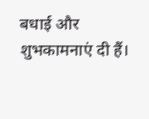बधाई और शुभकामनाएं दी हैं।